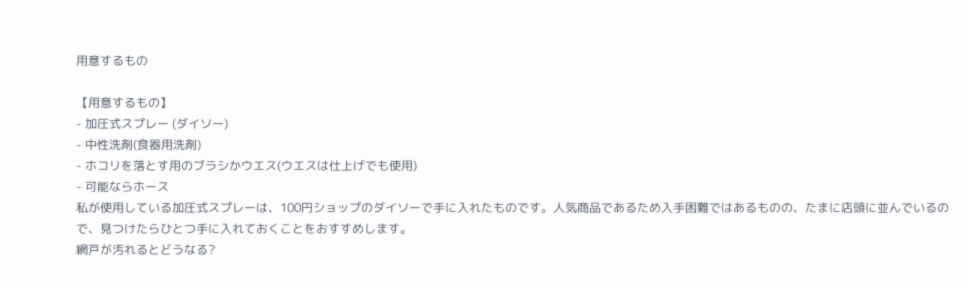用意するもの

【用意するもの】
- 加圧式スプレー (ダイソー)
- 中性洗剤(食器用洗剤)
- ホコリを落とす用のブラシかウエス(ウエスは仕上げでも使用)
- 可能ならホース
私が使用している加圧式スプレーは、100円ショップのダイソーで手に入れたものです。人気商品であるため入手困難ではあるものの、たまに店頭に並んでいるので、見つけたらひとつ手に入れておくことをおすすめします。
網戸が汚れるとどうなる?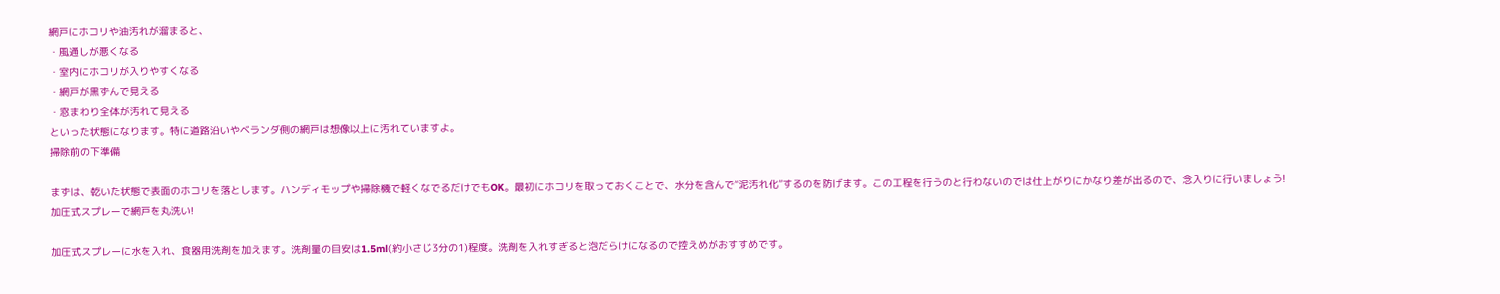網戸にホコリや油汚れが溜まると、
・風通しが悪くなる
・室内にホコリが入りやすくなる
・網戸が黒ずんで見える
・窓まわり全体が汚れて見える
といった状態になります。特に道路沿いやベランダ側の網戸は想像以上に汚れていますよ。
掃除前の下準備

まずは、乾いた状態で表面のホコリを落とします。ハンディモップや掃除機で軽くなでるだけでもOK。最初にホコリを取っておくことで、水分を含んで“泥汚れ化”するのを防げます。この工程を行うのと行わないのでは仕上がりにかなり差が出るので、念入りに行いましょう!
加圧式スプレーで網戸を丸洗い!

加圧式スプレーに水を入れ、食器用洗剤を加えます。洗剤量の目安は1.5ml(約小さじ3分の1)程度。洗剤を入れすぎると泡だらけになるので控えめがおすすめです。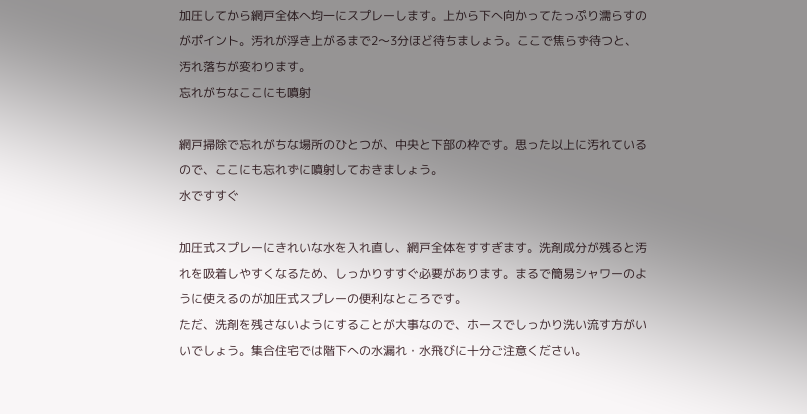加圧してから網戸全体へ均一にスプレーします。上から下へ向かってたっぷり濡らすのがポイント。汚れが浮き上がるまで2〜3分ほど待ちましょう。ここで焦らず待つと、汚れ落ちが変わります。
忘れがちなここにも噴射

網戸掃除で忘れがちな場所のひとつが、中央と下部の枠です。思った以上に汚れているので、ここにも忘れずに噴射しておきましょう。
水ですすぐ

加圧式スプレーにきれいな水を入れ直し、網戸全体をすすぎます。洗剤成分が残ると汚れを吸着しやすくなるため、しっかりすすぐ必要があります。まるで簡易シャワーのように使えるのが加圧式スプレーの便利なところです。
ただ、洗剤を残さないようにすることが大事なので、ホースでしっかり洗い流す方がいいでしょう。集合住宅では階下への水漏れ・水飛びに十分ご注意ください。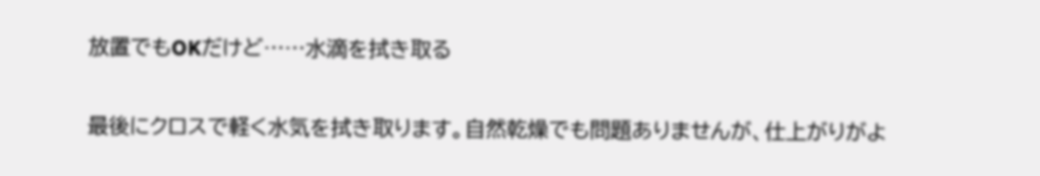放置でもOKだけど……水滴を拭き取る

最後にクロスで軽く水気を拭き取ります。自然乾燥でも問題ありませんが、仕上がりがよ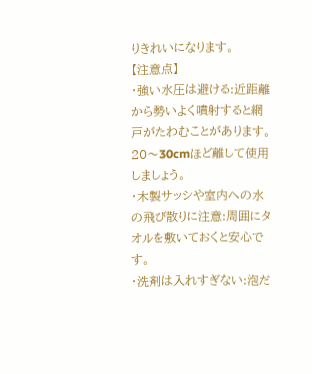りきれいになります。
【注意点】
・強い水圧は避ける:近距離から勢いよく噴射すると網戸がたわむことがあります。20〜30cmほど離して使用しましょう。
・木製サッシや室内への水の飛び散りに注意:周囲にタオルを敷いておくと安心です。
・洗剤は入れすぎない:泡だ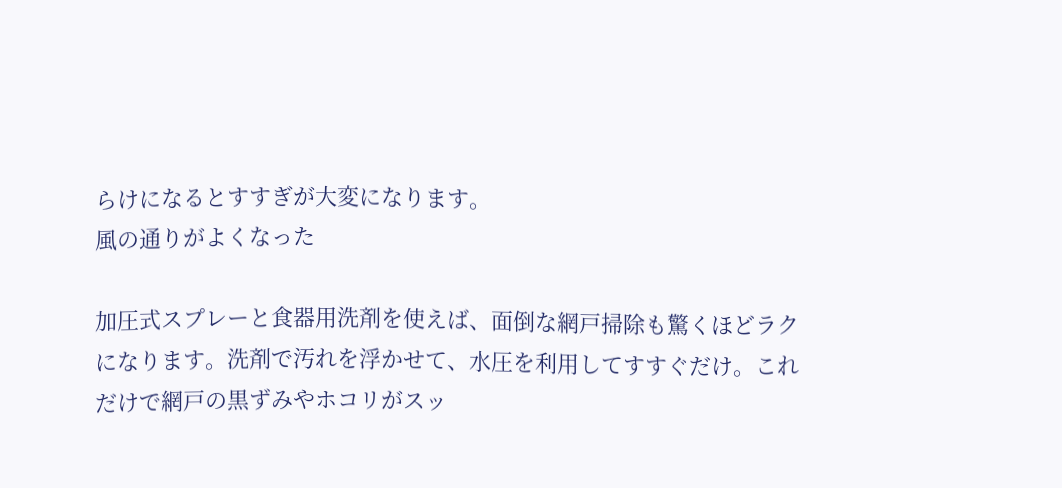らけになるとすすぎが大変になります。
風の通りがよくなった

加圧式スプレーと食器用洗剤を使えば、面倒な網戸掃除も驚くほどラクになります。洗剤で汚れを浮かせて、水圧を利用してすすぐだけ。これだけで網戸の黒ずみやホコリがスッ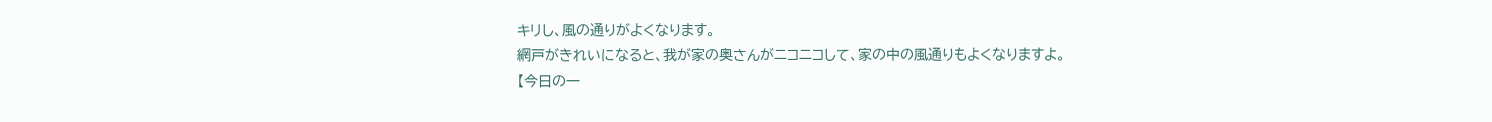キリし、風の通りがよくなります。
網戸がきれいになると、我が家の奥さんがニコニコして、家の中の風通りもよくなりますよ。
【今日の一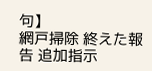句】
網戸掃除 終えた報告 追加指示